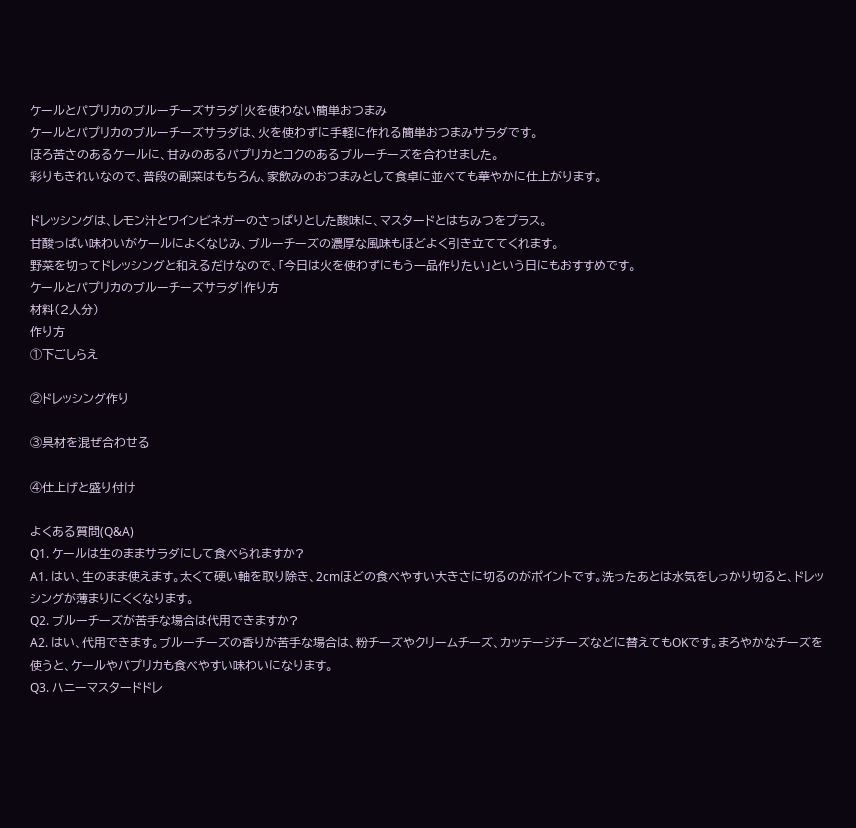ケールとパプリカのブルーチーズサラダ|火を使わない簡単おつまみ
ケールとパプリカのブルーチーズサラダは、火を使わずに手軽に作れる簡単おつまみサラダです。
ほろ苦さのあるケールに、甘みのあるパプリカとコクのあるブルーチーズを合わせました。
彩りもきれいなので、普段の副菜はもちろん、家飲みのおつまみとして食卓に並べても華やかに仕上がります。

ドレッシングは、レモン汁とワインビネガーのさっぱりとした酸味に、マスタードとはちみつをプラス。
甘酸っぱい味わいがケールによくなじみ、ブルーチーズの濃厚な風味もほどよく引き立ててくれます。
野菜を切ってドレッシングと和えるだけなので、「今日は火を使わずにもう一品作りたい」という日にもおすすめです。
ケールとパプリカのブルーチーズサラダ|作り方
材料(2人分)
作り方
①下ごしらえ

②ドレッシング作り

③具材を混ぜ合わせる

④仕上げと盛り付け

よくある質問(Q&A)
Q1. ケールは生のままサラダにして食べられますか?
A1. はい、生のまま使えます。太くて硬い軸を取り除き、2cmほどの食べやすい大きさに切るのがポイントです。洗ったあとは水気をしっかり切ると、ドレッシングが薄まりにくくなります。
Q2. ブルーチーズが苦手な場合は代用できますか?
A2. はい、代用できます。ブルーチーズの香りが苦手な場合は、粉チーズやクリームチーズ、カッテージチーズなどに替えてもOKです。まろやかなチーズを使うと、ケールやパプリカも食べやすい味わいになります。
Q3. ハニーマスタードドレ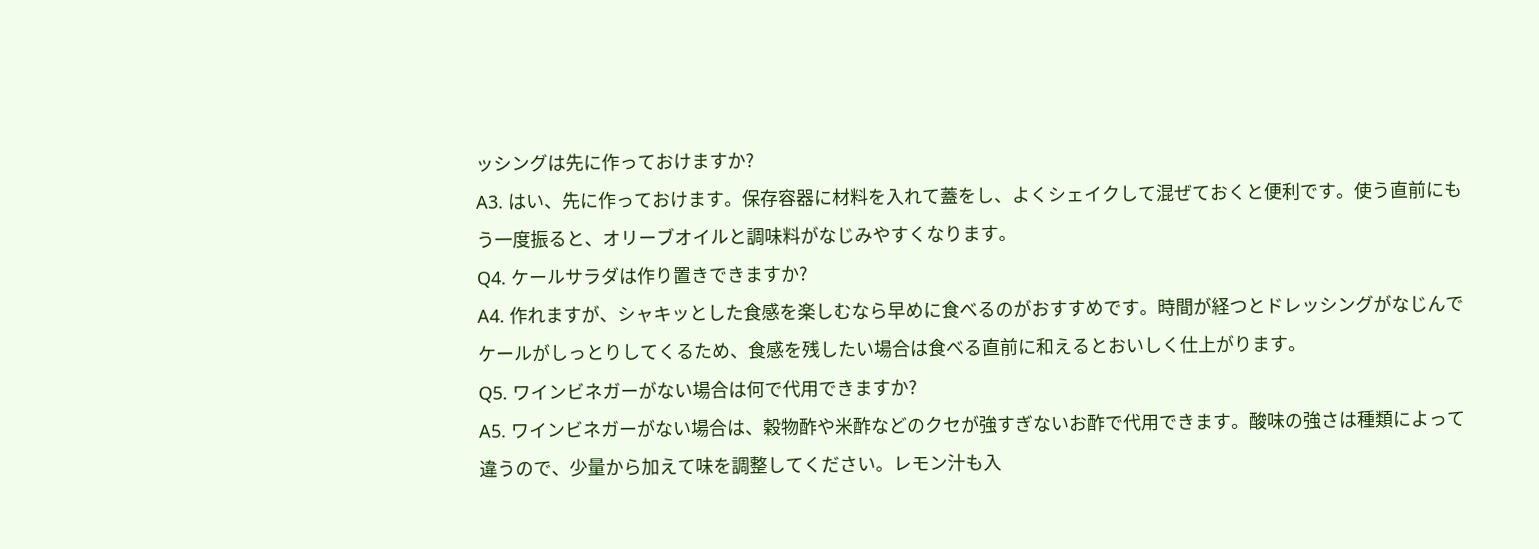ッシングは先に作っておけますか?
A3. はい、先に作っておけます。保存容器に材料を入れて蓋をし、よくシェイクして混ぜておくと便利です。使う直前にもう一度振ると、オリーブオイルと調味料がなじみやすくなります。
Q4. ケールサラダは作り置きできますか?
A4. 作れますが、シャキッとした食感を楽しむなら早めに食べるのがおすすめです。時間が経つとドレッシングがなじんでケールがしっとりしてくるため、食感を残したい場合は食べる直前に和えるとおいしく仕上がります。
Q5. ワインビネガーがない場合は何で代用できますか?
A5. ワインビネガーがない場合は、穀物酢や米酢などのクセが強すぎないお酢で代用できます。酸味の強さは種類によって違うので、少量から加えて味を調整してください。レモン汁も入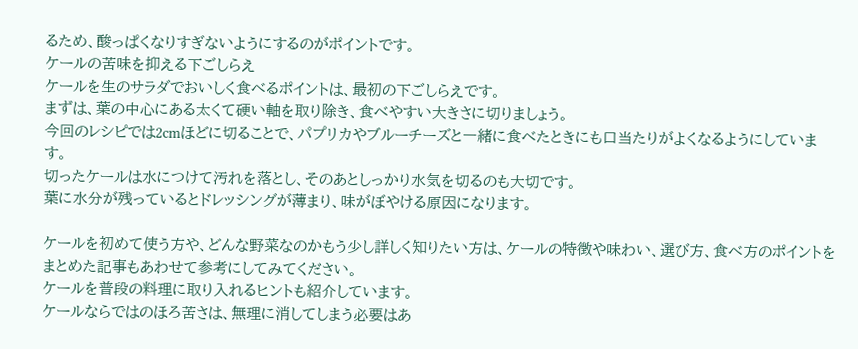るため、酸っぱくなりすぎないようにするのがポイントです。
ケールの苦味を抑える下ごしらえ
ケールを生のサラダでおいしく食べるポイントは、最初の下ごしらえです。
まずは、葉の中心にある太くて硬い軸を取り除き、食べやすい大きさに切りましょう。
今回のレシピでは2cmほどに切ることで、パプリカやブルーチーズと一緒に食べたときにも口当たりがよくなるようにしています。
切ったケールは水につけて汚れを落とし、そのあとしっかり水気を切るのも大切です。
葉に水分が残っているとドレッシングが薄まり、味がぼやける原因になります。

ケールを初めて使う方や、どんな野菜なのかもう少し詳しく知りたい方は、ケールの特徴や味わい、選び方、食べ方のポイントをまとめた記事もあわせて参考にしてみてください。
ケールを普段の料理に取り入れるヒントも紹介しています。
ケールならではのほろ苦さは、無理に消してしまう必要はあ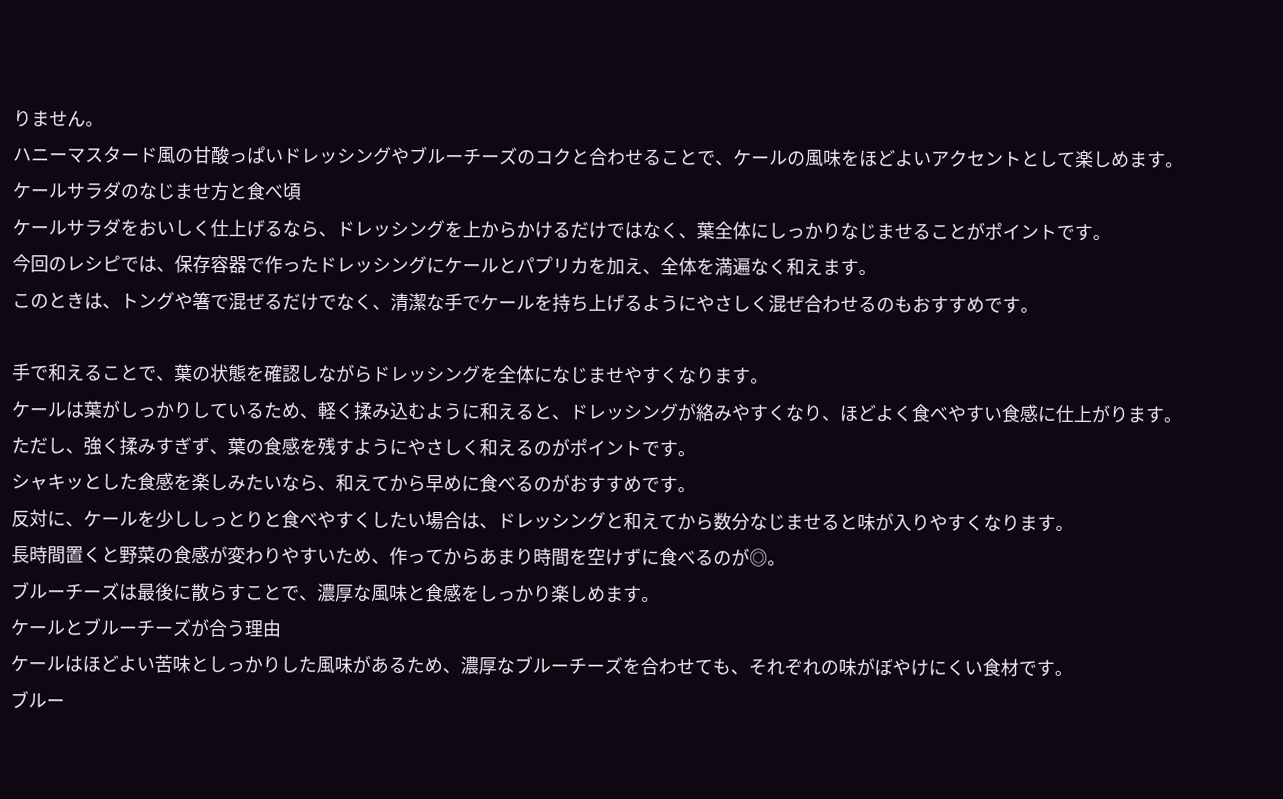りません。
ハニーマスタード風の甘酸っぱいドレッシングやブルーチーズのコクと合わせることで、ケールの風味をほどよいアクセントとして楽しめます。
ケールサラダのなじませ方と食べ頃
ケールサラダをおいしく仕上げるなら、ドレッシングを上からかけるだけではなく、葉全体にしっかりなじませることがポイントです。
今回のレシピでは、保存容器で作ったドレッシングにケールとパプリカを加え、全体を満遍なく和えます。
このときは、トングや箸で混ぜるだけでなく、清潔な手でケールを持ち上げるようにやさしく混ぜ合わせるのもおすすめです。

手で和えることで、葉の状態を確認しながらドレッシングを全体になじませやすくなります。
ケールは葉がしっかりしているため、軽く揉み込むように和えると、ドレッシングが絡みやすくなり、ほどよく食べやすい食感に仕上がります。
ただし、強く揉みすぎず、葉の食感を残すようにやさしく和えるのがポイントです。
シャキッとした食感を楽しみたいなら、和えてから早めに食べるのがおすすめです。
反対に、ケールを少ししっとりと食べやすくしたい場合は、ドレッシングと和えてから数分なじませると味が入りやすくなります。
長時間置くと野菜の食感が変わりやすいため、作ってからあまり時間を空けずに食べるのが◎。
ブルーチーズは最後に散らすことで、濃厚な風味と食感をしっかり楽しめます。
ケールとブルーチーズが合う理由
ケールはほどよい苦味としっかりした風味があるため、濃厚なブルーチーズを合わせても、それぞれの味がぼやけにくい食材です。
ブルー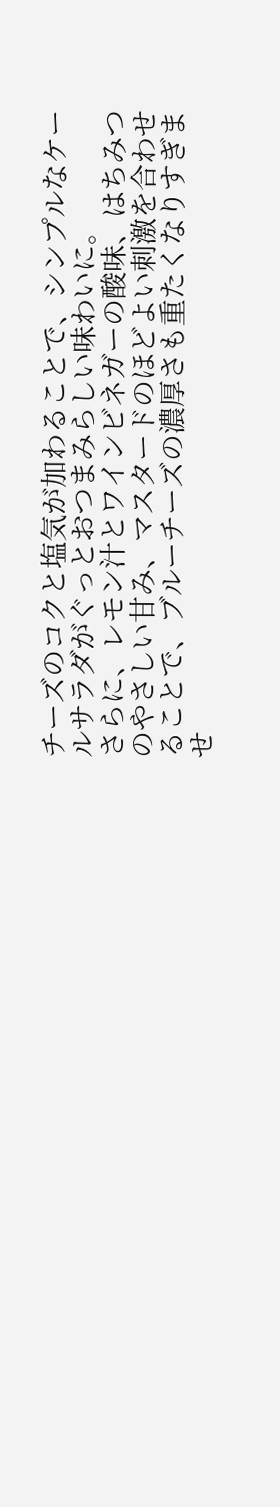チーズのコクと塩気が加わることで、シンプルなケールサラダがぐっとおつまみらしい味わいに。
さらに、レモン汁とワインビネガーの酸味、はちみつのやさしい甘み、マスタードのほどよい刺激を合わせることで、ブルーチーズの濃厚さも重たくなりすぎませ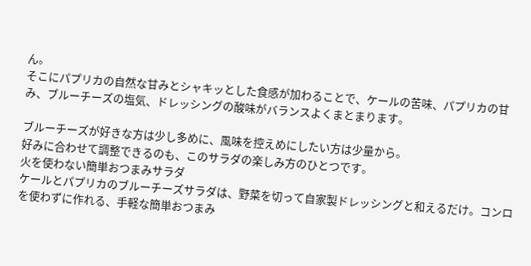ん。
そこにパプリカの自然な甘みとシャキッとした食感が加わることで、ケールの苦味、パプリカの甘み、ブルーチーズの塩気、ドレッシングの酸味がバランスよくまとまります。

ブルーチーズが好きな方は少し多めに、風味を控えめにしたい方は少量から。
好みに合わせて調整できるのも、このサラダの楽しみ方のひとつです。
火を使わない簡単おつまみサラダ
ケールとパプリカのブルーチーズサラダは、野菜を切って自家製ドレッシングと和えるだけ。コンロを使わずに作れる、手軽な簡単おつまみ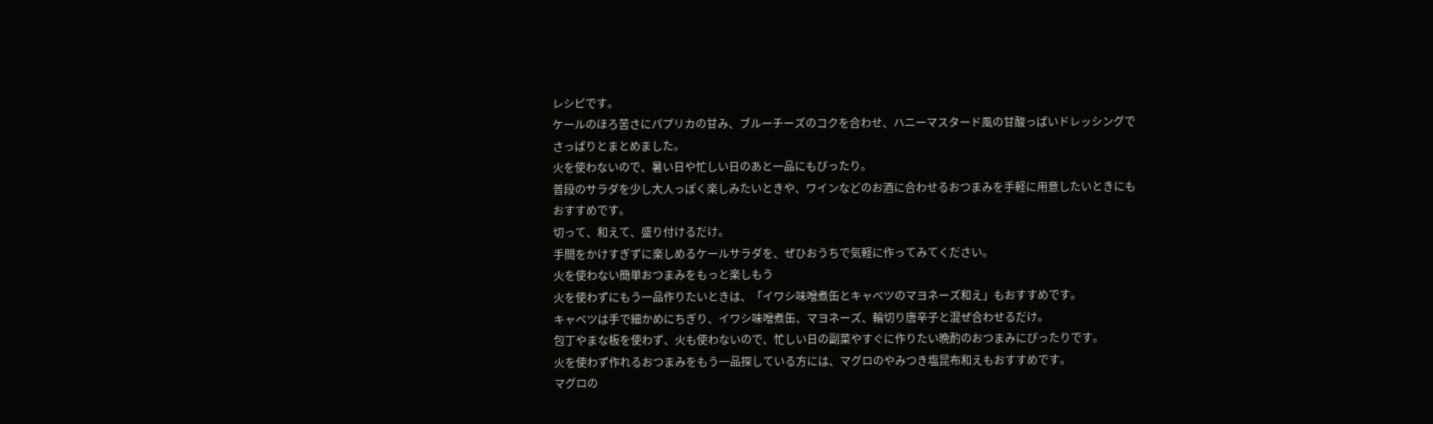レシピです。
ケールのほろ苦さにパプリカの甘み、ブルーチーズのコクを合わせ、ハニーマスタード風の甘酸っぱいドレッシングでさっぱりとまとめました。
火を使わないので、暑い日や忙しい日のあと一品にもぴったり。
普段のサラダを少し大人っぽく楽しみたいときや、ワインなどのお酒に合わせるおつまみを手軽に用意したいときにもおすすめです。
切って、和えて、盛り付けるだけ。
手間をかけすぎずに楽しめるケールサラダを、ぜひおうちで気軽に作ってみてください。
火を使わない簡単おつまみをもっと楽しもう
火を使わずにもう一品作りたいときは、「イワシ味噌煮缶とキャベツのマヨネーズ和え」もおすすめです。
キャベツは手で細かめにちぎり、イワシ味噌煮缶、マヨネーズ、輪切り唐辛子と混ぜ合わせるだけ。
包丁やまな板を使わず、火も使わないので、忙しい日の副菜やすぐに作りたい晩酌のおつまみにぴったりです。
火を使わず作れるおつまみをもう一品探している方には、マグロのやみつき塩昆布和えもおすすめです。
マグロの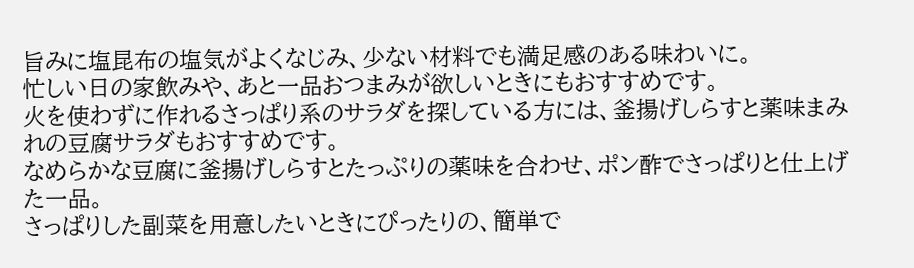旨みに塩昆布の塩気がよくなじみ、少ない材料でも満足感のある味わいに。
忙しい日の家飲みや、あと一品おつまみが欲しいときにもおすすめです。
火を使わずに作れるさっぱり系のサラダを探している方には、釜揚げしらすと薬味まみれの豆腐サラダもおすすめです。
なめらかな豆腐に釜揚げしらすとたっぷりの薬味を合わせ、ポン酢でさっぱりと仕上げた一品。
さっぱりした副菜を用意したいときにぴったりの、簡単で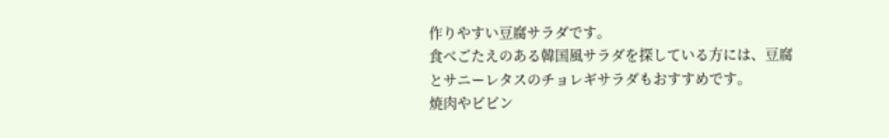作りやすい豆腐サラダです。
食べごたえのある韓国風サラダを探している方には、豆腐とサニーレタスのチョレギサラダもおすすめです。
焼肉やビビン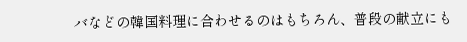バなどの韓国料理に合わせるのはもちろん、普段の献立にも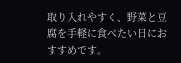取り入れやすく、野菜と豆腐を手軽に食べたい日におすすめです。